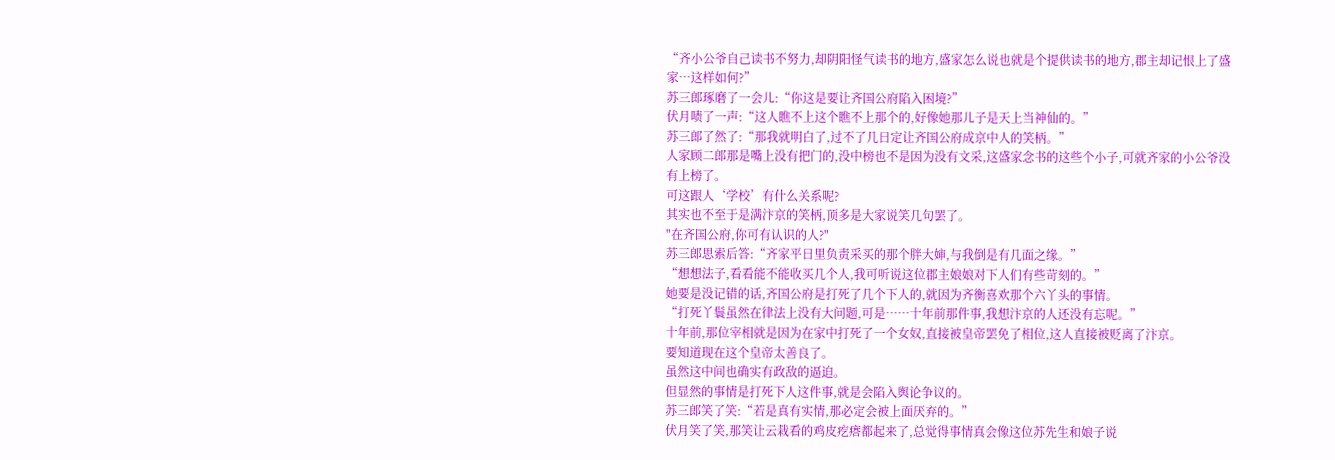“齐小公爷自己读书不努力,却阴阳怪气读书的地方,盛家怎么说也就是个提供读书的地方,郡主却记恨上了盛家…这样如何?”
苏三郎琢磨了一会儿:“你这是要让齐国公府陷入困境?”
伏月啧了一声:“这人瞧不上这个瞧不上那个的,好像她那儿子是天上当神仙的。”
苏三郎了然了:“那我就明白了,过不了几日定让齐国公府成京中人的笑柄。”
人家顾二郎那是嘴上没有把门的,没中榜也不是因为没有文采,这盛家念书的这些个小子,可就齐家的小公爷没有上榜了。
可这跟人‘学校’有什么关系呢?
其实也不至于是满汴京的笑柄,顶多是大家说笑几句罢了。
"在齐国公府,你可有认识的人?"
苏三郎思索后答:“齐家平日里负责采买的那个胖大婶,与我倒是有几面之缘。”
“想想法子,看看能不能收买几个人,我可听说这位郡主娘娘对下人们有些苛刻的。”
她要是没记错的话,齐国公府是打死了几个下人的,就因为齐衡喜欢那个六丫头的事情。
“打死丫鬟虽然在律法上没有大问题,可是……十年前那件事,我想汴京的人还没有忘呢。”
十年前,那位宰相就是因为在家中打死了一个女奴,直接被皇帝罢免了相位,这人直接被贬离了汴京。
要知道现在这个皇帝太善良了。
虽然这中间也确实有政敌的逼迫。
但显然的事情是打死下人这件事,就是会陷入舆论争议的。
苏三郎笑了笑:“若是真有实情,那必定会被上面厌弃的。”
伏月笑了笑,那笑让云栽看的鸡皮疙瘩都起来了,总觉得事情真会像这位苏先生和娘子说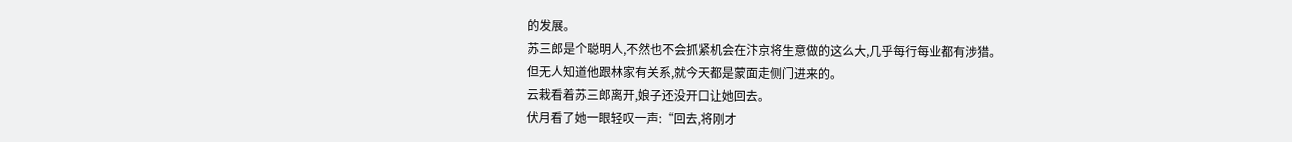的发展。
苏三郎是个聪明人,不然也不会抓紧机会在汴京将生意做的这么大,几乎每行每业都有涉猎。
但无人知道他跟林家有关系,就今天都是蒙面走侧门进来的。
云栽看着苏三郎离开,娘子还没开口让她回去。
伏月看了她一眼轻叹一声:“回去,将刚才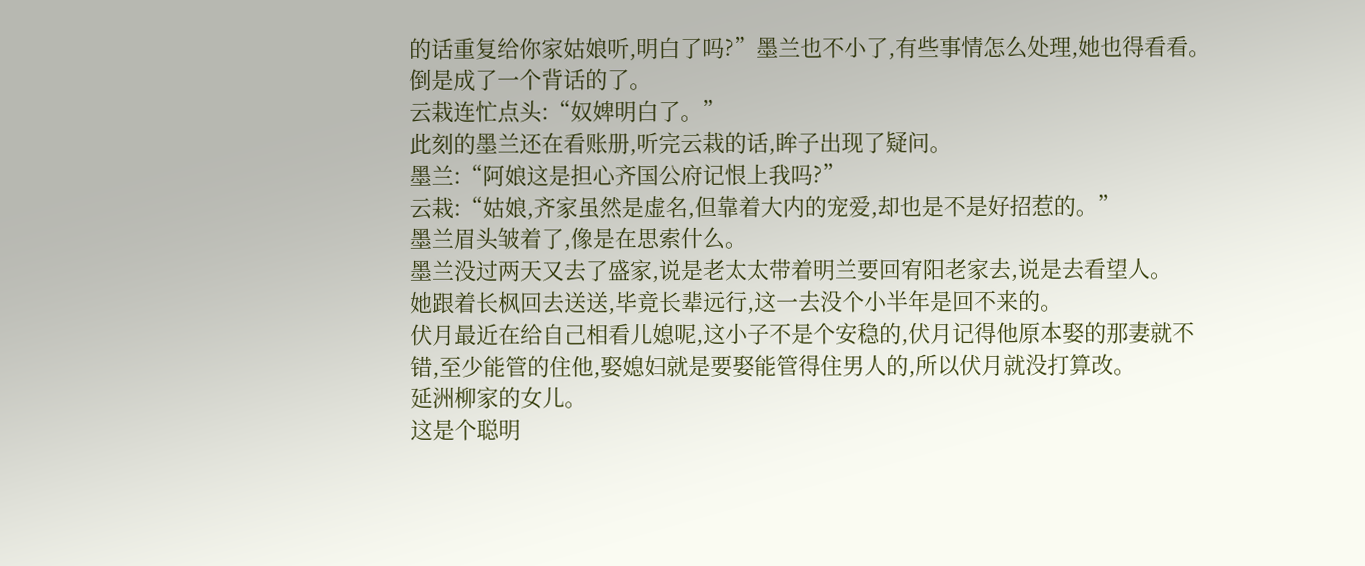的话重复给你家姑娘听,明白了吗?”墨兰也不小了,有些事情怎么处理,她也得看看。
倒是成了一个背话的了。
云栽连忙点头:“奴婢明白了。”
此刻的墨兰还在看账册,听完云栽的话,眸子出现了疑问。
墨兰:“阿娘这是担心齐国公府记恨上我吗?”
云栽:“姑娘,齐家虽然是虚名,但靠着大内的宠爱,却也是不是好招惹的。”
墨兰眉头皱着了,像是在思索什么。
墨兰没过两天又去了盛家,说是老太太带着明兰要回宥阳老家去,说是去看望人。
她跟着长枫回去送送,毕竟长辈远行,这一去没个小半年是回不来的。
伏月最近在给自己相看儿媳呢,这小子不是个安稳的,伏月记得他原本娶的那妻就不错,至少能管的住他,娶媳妇就是要娶能管得住男人的,所以伏月就没打算改。
延洲柳家的女儿。
这是个聪明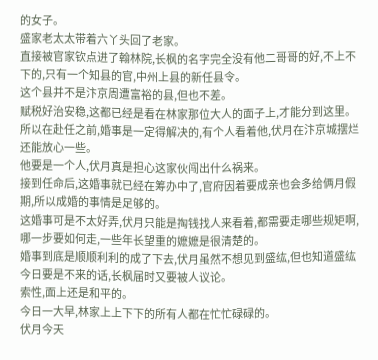的女子。
盛家老太太带着六丫头回了老家。
直接被官家钦点进了翰林院,长枫的名字完全没有他二哥哥的好,不上不下的,只有一个知县的官,中州上县的新任县令。
这个县并不是汴京周遭富裕的县,但也不差。
赋税好治安稳,这都已经是看在林家那位大人的面子上,才能分到这里。
所以在赴任之前,婚事是一定得解决的,有个人看着他,伏月在汴京城摆烂还能放心一些。
他要是一个人,伏月真是担心这家伙闯出什么祸来。
接到任命后,这婚事就已经在筹办中了,官府因着要成亲也会多给俩月假期,所以成婚的事情是足够的。
这婚事可是不太好弄,伏月只能是掏钱找人来看着,都需要走哪些规矩啊,哪一步要如何走,一些年长望重的嬷嬷是很清楚的。
婚事到底是顺顺利利的成了下去,伏月虽然不想见到盛纮,但也知道盛纮今日要是不来的话,长枫届时又要被人议论。
索性,面上还是和平的。
今日一大早,林家上上下下的所有人都在忙忙碌碌的。
伏月今天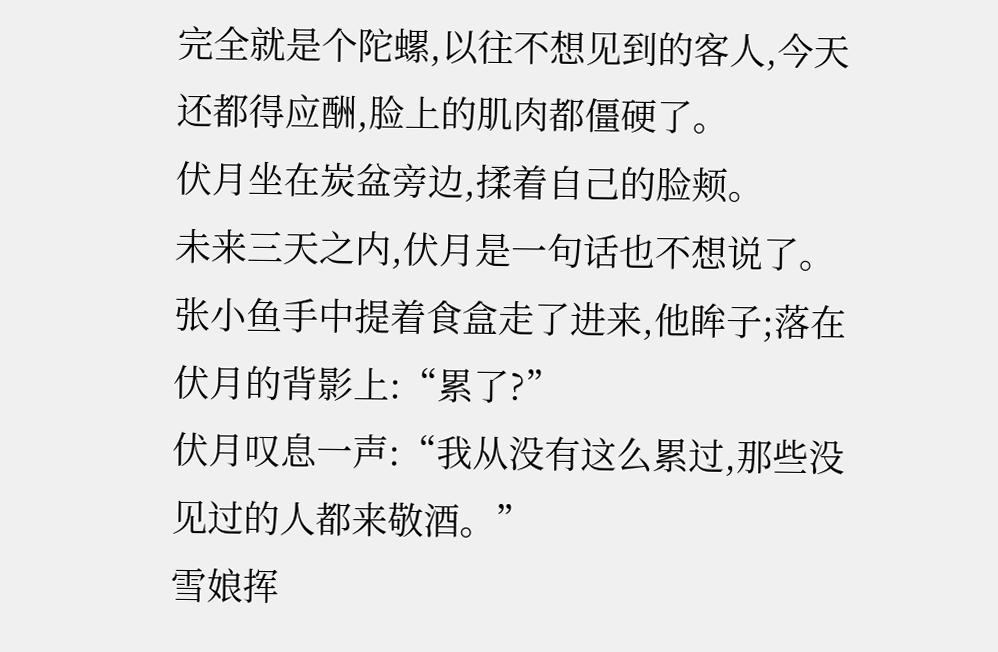完全就是个陀螺,以往不想见到的客人,今天还都得应酬,脸上的肌肉都僵硬了。
伏月坐在炭盆旁边,揉着自己的脸颊。
未来三天之内,伏月是一句话也不想说了。
张小鱼手中提着食盒走了进来,他眸子;落在伏月的背影上:“累了?”
伏月叹息一声:“我从没有这么累过,那些没见过的人都来敬酒。”
雪娘挥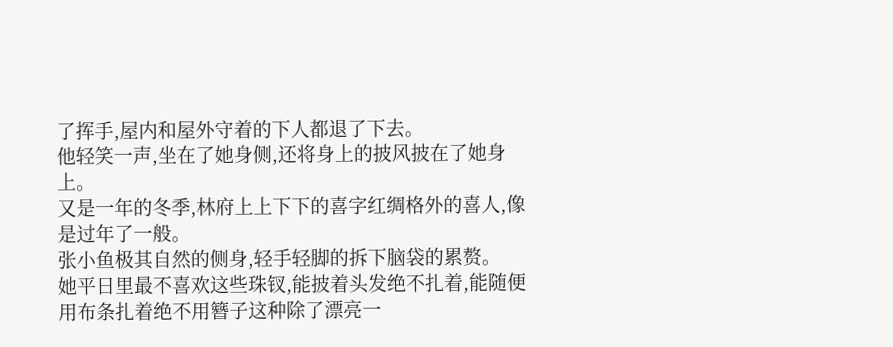了挥手,屋内和屋外守着的下人都退了下去。
他轻笑一声,坐在了她身侧,还将身上的披风披在了她身上。
又是一年的冬季,林府上上下下的喜字红绸格外的喜人,像是过年了一般。
张小鱼极其自然的侧身,轻手轻脚的拆下脑袋的累赘。
她平日里最不喜欢这些珠钗,能披着头发绝不扎着,能随便用布条扎着绝不用簪子这种除了漂亮一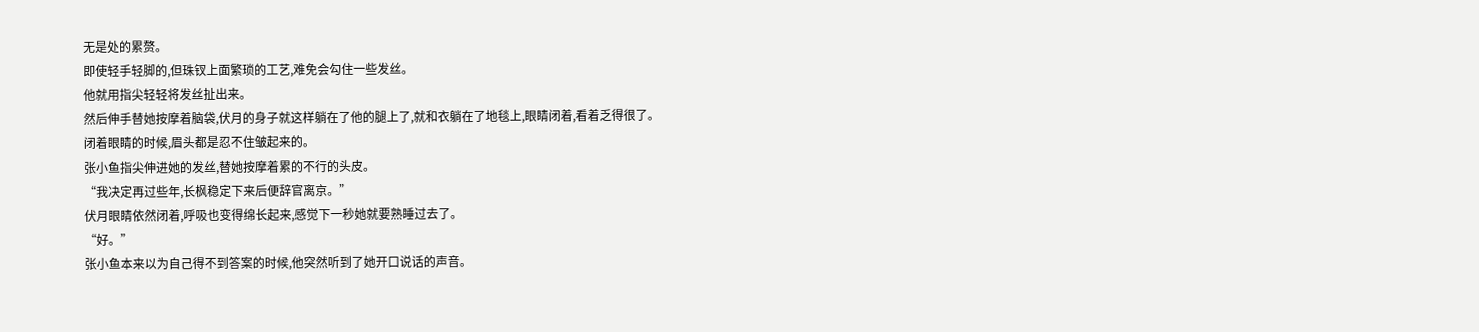无是处的累赘。
即使轻手轻脚的,但珠钗上面繁琐的工艺,难免会勾住一些发丝。
他就用指尖轻轻将发丝扯出来。
然后伸手替她按摩着脑袋,伏月的身子就这样躺在了他的腿上了,就和衣躺在了地毯上,眼睛闭着,看着乏得很了。
闭着眼睛的时候,眉头都是忍不住皱起来的。
张小鱼指尖伸进她的发丝,替她按摩着累的不行的头皮。
“我决定再过些年,长枫稳定下来后便辞官离京。”
伏月眼睛依然闭着,呼吸也变得绵长起来,感觉下一秒她就要熟睡过去了。
“好。”
张小鱼本来以为自己得不到答案的时候,他突然听到了她开口说话的声音。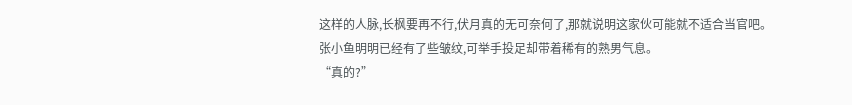这样的人脉,长枫要再不行,伏月真的无可奈何了,那就说明这家伙可能就不适合当官吧。
张小鱼明明已经有了些皱纹,可举手投足却带着稀有的熟男气息。
“真的?”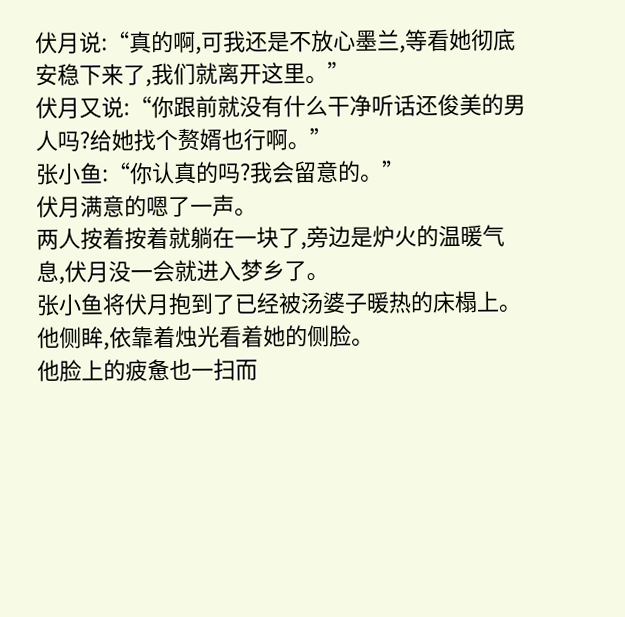伏月说:“真的啊,可我还是不放心墨兰,等看她彻底安稳下来了,我们就离开这里。”
伏月又说:“你跟前就没有什么干净听话还俊美的男人吗?给她找个赘婿也行啊。”
张小鱼:“你认真的吗?我会留意的。”
伏月满意的嗯了一声。
两人按着按着就躺在一块了,旁边是炉火的温暖气息,伏月没一会就进入梦乡了。
张小鱼将伏月抱到了已经被汤婆子暖热的床榻上。
他侧眸,依靠着烛光看着她的侧脸。
他脸上的疲惫也一扫而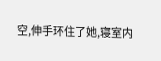空,伸手环住了她,寝室内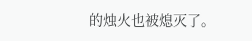的烛火也被熄灭了。